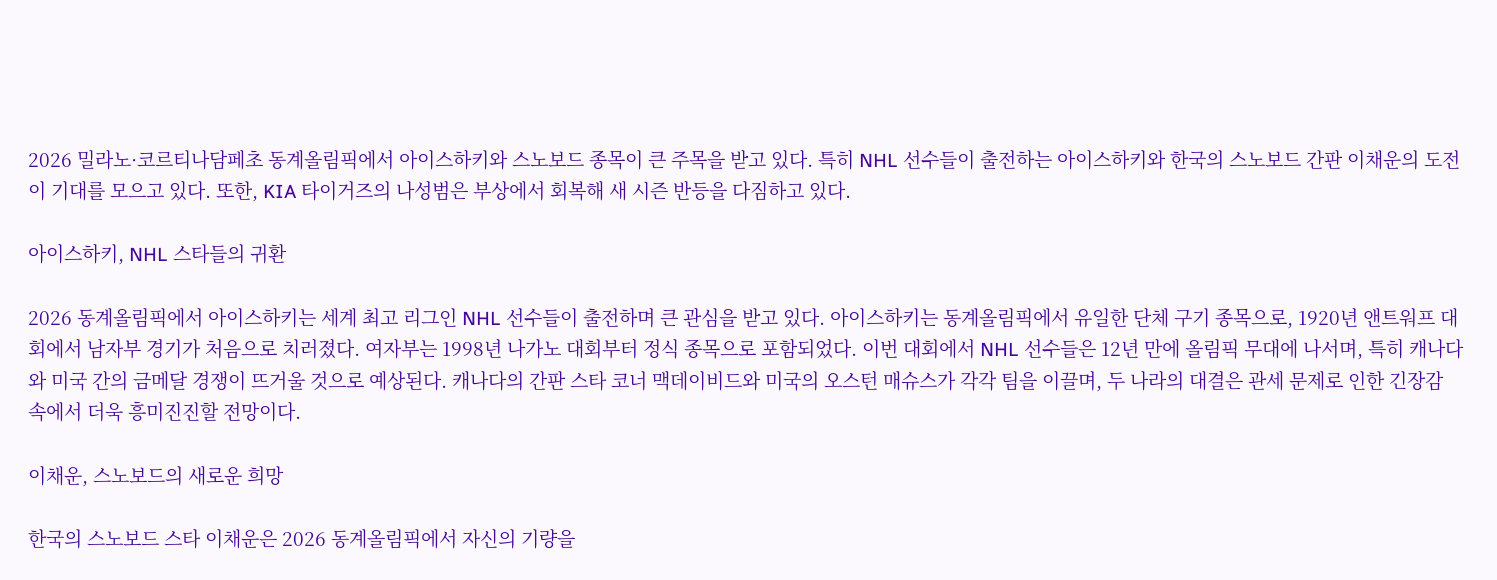2026 밀라노·코르티나담페초 동계올림픽에서 아이스하키와 스노보드 종목이 큰 주목을 받고 있다. 특히 NHL 선수들이 출전하는 아이스하키와 한국의 스노보드 간판 이채운의 도전이 기대를 모으고 있다. 또한, KIA 타이거즈의 나성범은 부상에서 회복해 새 시즌 반등을 다짐하고 있다.

아이스하키, NHL 스타들의 귀환

2026 동계올림픽에서 아이스하키는 세계 최고 리그인 NHL 선수들이 출전하며 큰 관심을 받고 있다. 아이스하키는 동계올림픽에서 유일한 단체 구기 종목으로, 1920년 앤트워프 대회에서 남자부 경기가 처음으로 치러졌다. 여자부는 1998년 나가노 대회부터 정식 종목으로 포함되었다. 이번 대회에서 NHL 선수들은 12년 만에 올림픽 무대에 나서며, 특히 캐나다와 미국 간의 금메달 경쟁이 뜨거울 것으로 예상된다. 캐나다의 간판 스타 코너 맥데이비드와 미국의 오스턴 매슈스가 각각 팀을 이끌며, 두 나라의 대결은 관세 문제로 인한 긴장감 속에서 더욱 흥미진진할 전망이다.

이채운, 스노보드의 새로운 희망

한국의 스노보드 스타 이채운은 2026 동계올림픽에서 자신의 기량을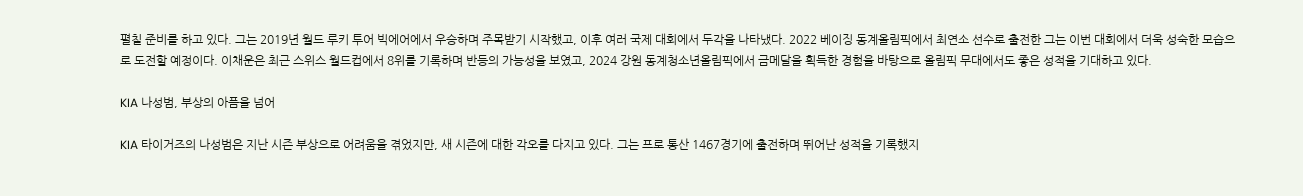펼칠 준비를 하고 있다. 그는 2019년 월드 루키 투어 빅에어에서 우승하며 주목받기 시작했고, 이후 여러 국제 대회에서 두각을 나타냈다. 2022 베이징 동계올림픽에서 최연소 선수로 출전한 그는 이번 대회에서 더욱 성숙한 모습으로 도전할 예정이다. 이채운은 최근 스위스 월드컵에서 8위를 기록하며 반등의 가능성을 보였고, 2024 강원 동계청소년올림픽에서 금메달을 획득한 경험을 바탕으로 올림픽 무대에서도 좋은 성적을 기대하고 있다.

KIA 나성범, 부상의 아픔을 넘어

KIA 타이거즈의 나성범은 지난 시즌 부상으로 어려움을 겪었지만, 새 시즌에 대한 각오를 다지고 있다. 그는 프로 통산 1467경기에 출전하며 뛰어난 성적을 기록했지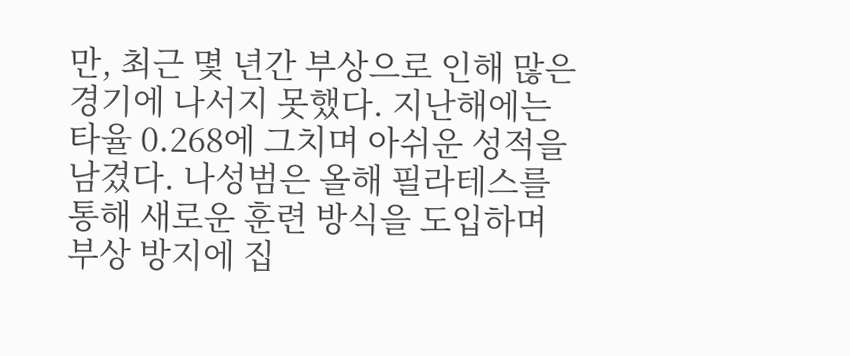만, 최근 몇 년간 부상으로 인해 많은 경기에 나서지 못했다. 지난해에는 타율 0.268에 그치며 아쉬운 성적을 남겼다. 나성범은 올해 필라테스를 통해 새로운 훈련 방식을 도입하며 부상 방지에 집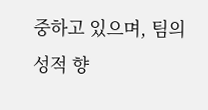중하고 있으며, 팀의 성적 향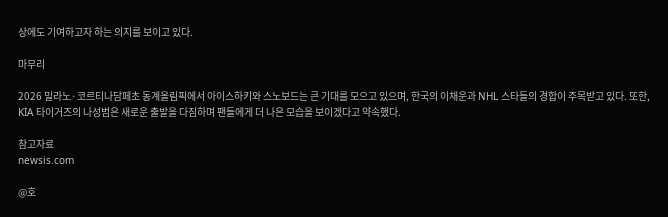상에도 기여하고자 하는 의지를 보이고 있다.

마무리

2026 밀라노·코르티나담페초 동계올림픽에서 아이스하키와 스노보드는 큰 기대를 모으고 있으며, 한국의 이채운과 NHL 스타들의 경합이 주목받고 있다. 또한, KIA 타이거즈의 나성범은 새로운 출발을 다짐하며 팬들에게 더 나은 모습을 보이겠다고 약속했다.

참고자료
newsis.com

@호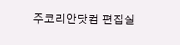주코리안닷컴 편집실